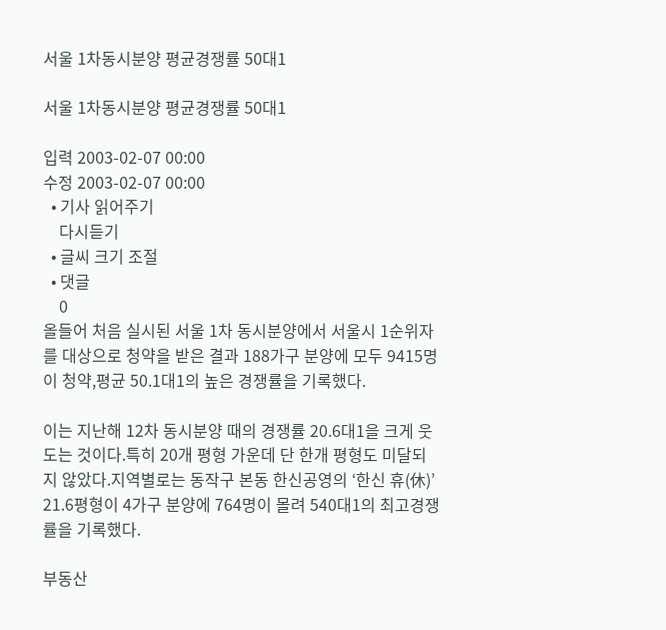서울 1차동시분양 평균경쟁률 50대1

서울 1차동시분양 평균경쟁률 50대1

입력 2003-02-07 00:00
수정 2003-02-07 00:00
  • 기사 읽어주기
    다시듣기
  • 글씨 크기 조절
  • 댓글
    0
올들어 처음 실시된 서울 1차 동시분양에서 서울시 1순위자를 대상으로 청약을 받은 결과 188가구 분양에 모두 9415명이 청약,평균 50.1대1의 높은 경쟁률을 기록했다.

이는 지난해 12차 동시분양 때의 경쟁률 20.6대1을 크게 웃도는 것이다.특히 20개 평형 가운데 단 한개 평형도 미달되지 않았다.지역별로는 동작구 본동 한신공영의 ‘한신 휴(休)’ 21.6평형이 4가구 분양에 764명이 몰려 540대1의 최고경쟁률을 기록했다.

부동산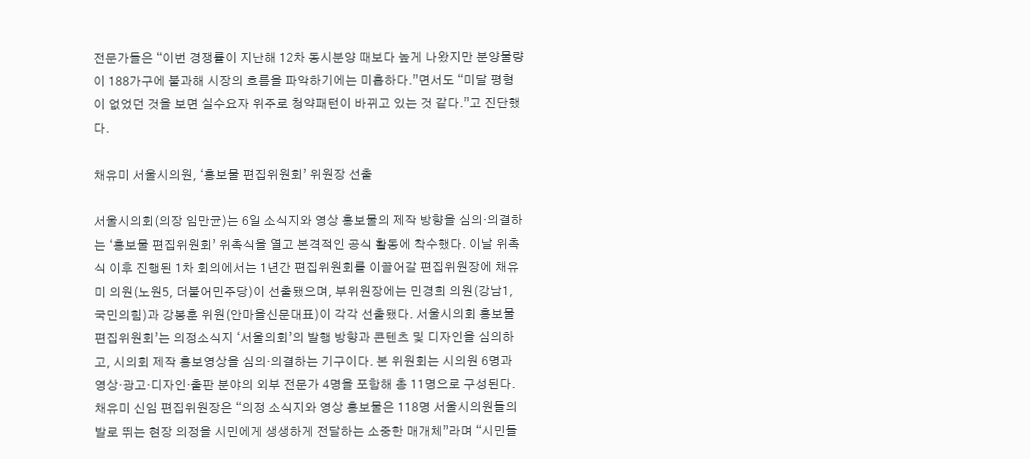전문가들은 “이번 경쟁률이 지난해 12차 동시분양 때보다 높게 나왔지만 분양물량이 188가구에 불과해 시장의 흐름을 파악하기에는 미흡하다.”면서도 “미달 평형이 없었던 것을 보면 실수요자 위주로 청약패턴이 바뀌고 있는 것 같다.”고 진단했다.

채유미 서울시의원, ‘홍보물 편집위원회’ 위원장 선출

서울시의회(의장 임만균)는 6일 소식지와 영상 홍보물의 제작 방향을 심의·의결하는 ‘홍보물 편집위원회’ 위촉식을 열고 본격적인 공식 활동에 착수했다. 이날 위촉식 이후 진행된 1차 회의에서는 1년간 편집위원회를 이끌어갈 편집위원장에 채유미 의원(노원5, 더불어민주당)이 선출됐으며, 부위원장에는 민경희 의원(강남1, 국민의힘)과 강봉훈 위원(안마을신문대표)이 각각 선출됐다. 서울시의회 홍보물 편집위원회’는 의정소식지 ‘서울의회’의 발행 방향과 콘텐츠 및 디자인을 심의하고, 시의회 제작 홍보영상을 심의·의결하는 기구이다. 본 위원회는 시의원 6명과 영상·광고·디자인·출판 분야의 외부 전문가 4명을 포함해 총 11명으로 구성된다. 채유미 신임 편집위원장은 “의정 소식지와 영상 홍보물은 118명 서울시의원들의 발로 뛰는 현장 의정을 시민에게 생생하게 전달하는 소중한 매개체”라며 “시민들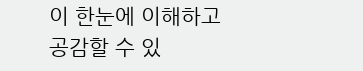이 한눈에 이해하고 공감할 수 있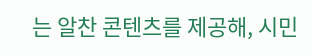는 알찬 콘텐츠를 제공해, 시민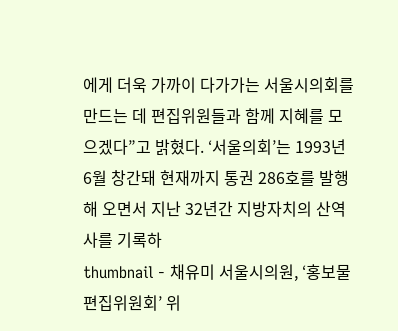에게 더욱 가까이 다가가는 서울시의회를 만드는 데 편집위원들과 함께 지혜를 모으겠다”고 밝혔다. ‘서울의회’는 1993년 6월 창간돼 현재까지 통권 286호를 발행해 오면서 지난 32년간 지방자치의 산역사를 기록하
thumbnail - 채유미 서울시의원, ‘홍보물 편집위원회’ 위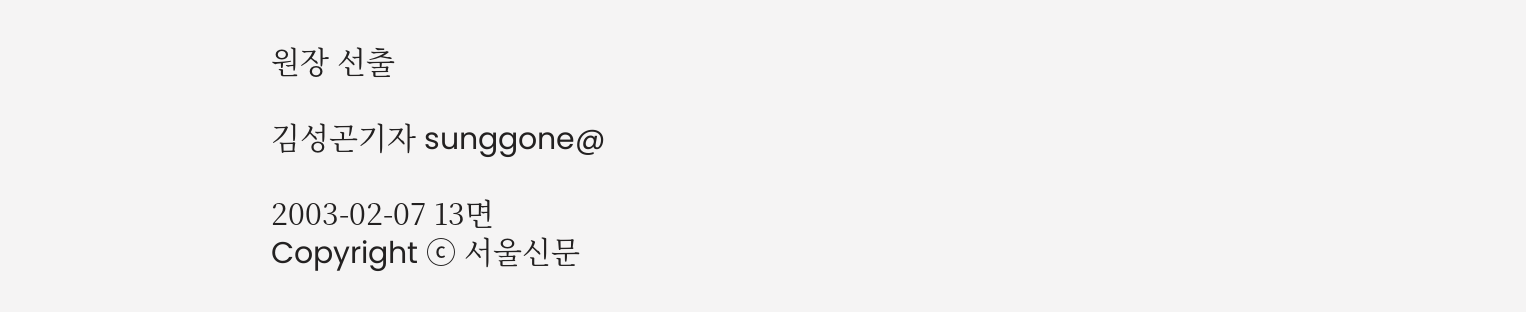원장 선출

김성곤기자 sunggone@

2003-02-07 13면
Copyright ⓒ 서울신문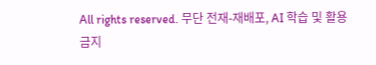All rights reserved. 무단 전재-재배포, AI 학습 및 활용 금지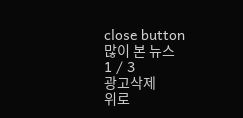close button
많이 본 뉴스
1 / 3
광고삭제
위로